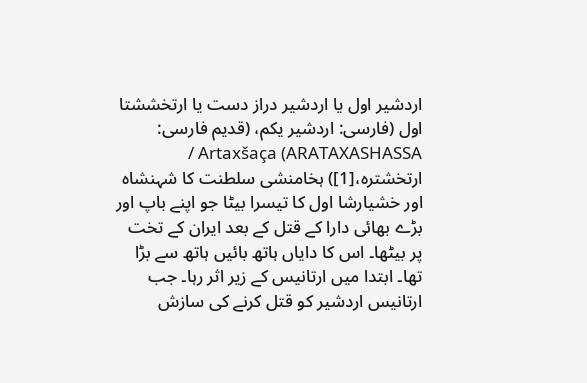اردشیر اول یا اردشیر دراز دست یا ارتخششتا اول (فارسی: اردشیر یکم، (قدیم فارسی: ARATAXASHASSA) Artaxšaça / ارتخشتره،[1]) ہخامنشی سلطنت کا شہنشاہ اور خشیارشا اول کا تیسرا بیٹا جو اپنے باپ اور بڑے بھائی دارا کے قتل کے بعد ایران کے تخت پر بیٹھا۔ اس کا دایاں ہاتھ بائیں ہاتھ سے بڑا تھا۔ ابتدا میں ارتانیس کے زیر اثر رہا۔ جب ارتانیس اردشیر کو قتل کرنے کی سازش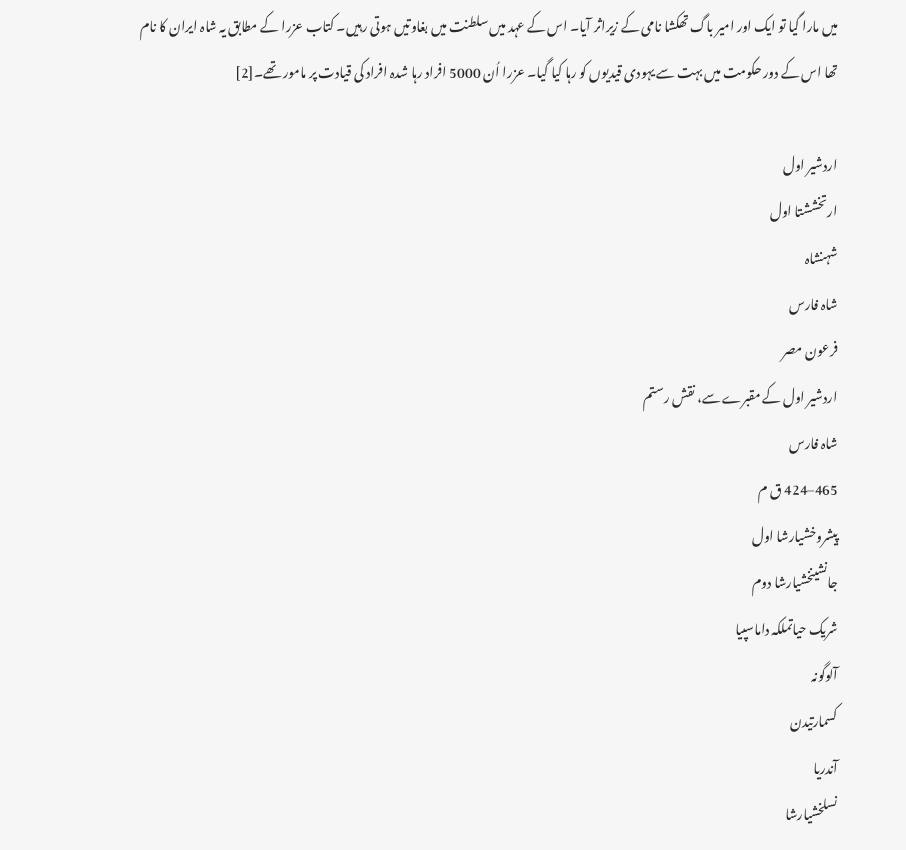میں مارا گیا تو ایک اور امیر باگ تھکشا نامی کے زیراثر آیا۔ اس کے عہد میں سلطنت میں بغاوتیں ہوتی رہیں۔ کتاب عزرا کے مطابق یہ شاہ ایران کا نام تھا اس کے دور حکومت میں بہت سے یہودی قیدیوں کو رہا کیا گیا۔ عزرا اُن 5000 افراد رہا شدہ افراد کی قیادت پر مامور تھے۔[2]

اردشیر اول
ارتخششتا اول
شہنشاہ
شاہ فارس
فرعون مصر
اردشیر اول کے مقبرے سے، نقش رستم
شاہ فارس
465–424 ق م
پیشروخشیارشا اول
جانشینخشیارشا دوم
شریک حیاتملکہ داماسپیا
آلوگونہ
کسمارتیدن
آندریا
نسلخشیارشا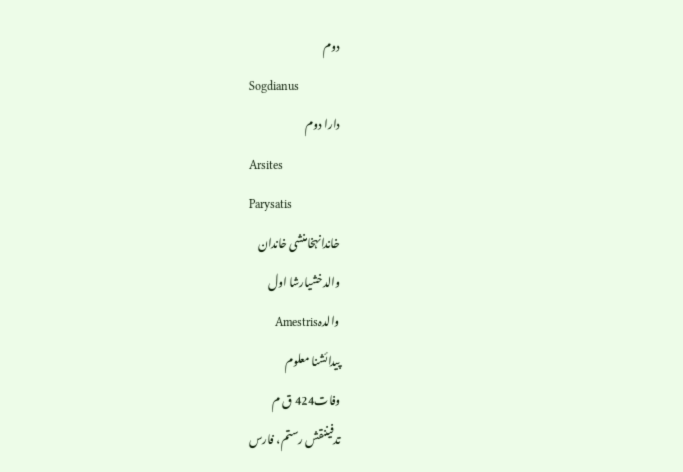دوم
Sogdianus
دارا دوم
Arsites
Parysatis
خاندانہخامنشی خاندان
والدخشیارشا اول
والدہAmestris
پیدائشنا معلوم
وفات424 ق م
تدفیننقش رستم، فارس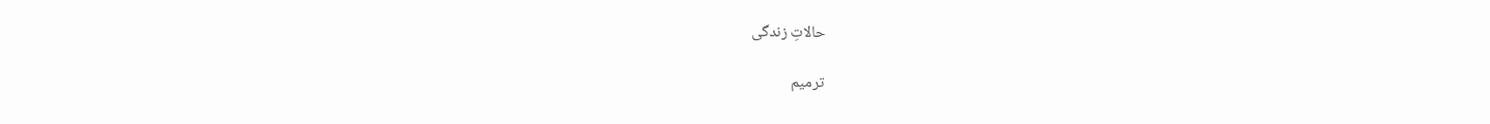حالاتِ زندگی

ترمیم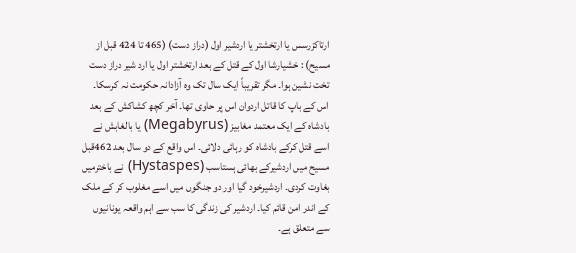ارتاکزرسس یا ارتخشتر یا اردشیر اول (دراز دست) (465 تا 424 قبل از مسیح) : خشیارشا اول کے قتل کے بعد ارتخشتر اول یا ارد شیر دراز دست تخت نشین ہوا۔ مگر تقریباً ایک سال تک وہ آزادانہ حکومت نہ کرسکا۔ اس کے باپ کا قاتل اردوان اس پر حاوی تھا۔ آخر کچھ کشاکش کے بعد بادشاہ کے ایک معتمد مغابیز (Megabyrus) یا بالغابش نے اسے قتل کرکے بادشاہ کو رہائی دلائی۔ اس واقع کے دو سال بعد 462قبل مسیح میں اردشیرکے بھائی ہستاسب (Hystaspes) نے باخترمیں بغاوت کردی۔ اردشیرخود گیا اور دو جنگوں میں اسے مغلوب کر کے ملک کے اندر امن قائم کیا۔ اردشیر کی زندگی کا سب سے اہم واقعہ یونانیوں سے متعلق ہے۔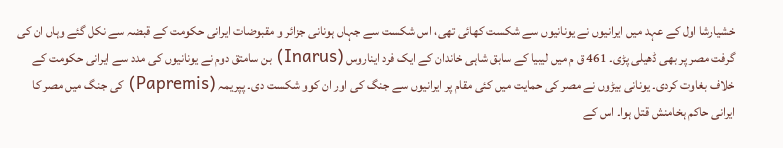خشیارشا اول کے عہد میں ایرانیوں نے یونانیوں سے شکست کھائی تھی، اس شکست سے جہاں ہونانی جزائر و مقبوضات ایرانی حکومت کے قبضہ سے نکل گئے وہاں ان کی گرفت مصر پر بھی ڈھیلی پڑی۔ 461 ق م میں لیبیا کے سابق شاہی خاندان کے ایک فرد ایناروس (Inarus) بن سامتق دوم نے یونانیوں کی مدد سے ایرانی حکومت کے خلاف بغاوت کردی۔ یونانی بیڑوں نے مصر کی حمایت میں کئی مقام پر ایرانیوں سے جنگ کی اور ان کوو شکست دی۔ پپریمہ (Papremis) کی جنگ میں مصر کا ایرانی حاکم ہخامنش قتل ہوا۔ اس کے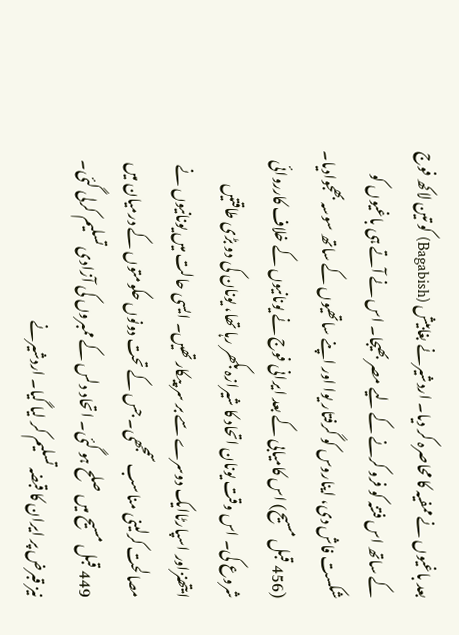بعد باغیوں نے ممفیہ کا محاصرہ کر دیا۔ اردشیرنے بغابیش (Bagabish) کو تین لاکھ فوج کے ساتھ اس فتنہ کو فرو کرنے کے لیے مصر بھیجا۔ اس نے آتے ہی باغیوں کو شکست فاش دی، ایناروس کو گرفتار یوا اور اپنے ساتھیوں کے ساتھ سوسہ بھجوادیا۔ (456 قبل مسیح) اس کامیابی کے بعد ایرانی فوج نے یونانیوں کے خلاف کارروائی شروع کی۔ اس وقت یونان اتحاد کا شیرازہ بکھر رہا تھا، یونان کی دو بڑی طاقتیں ایتھنزاور اسپارٹاایک دوسرے سے بر سر پیکار تھیں۔ ایسی حالت میں یونانیوں نے مصالحت کرلینی مناسب سمجھی۔ جس کے تحت دونوں حکومتوں کے درمیان میں 449 قبل مسیح میں صلح ہو گئی۔ اتحاد دلس کے ممبروں کی آزادی تسلیم کرلی گئی۔ نیز قبرض پر ایران کا قبضہ تسلیم کر لیا گیا۔ اردشیرنے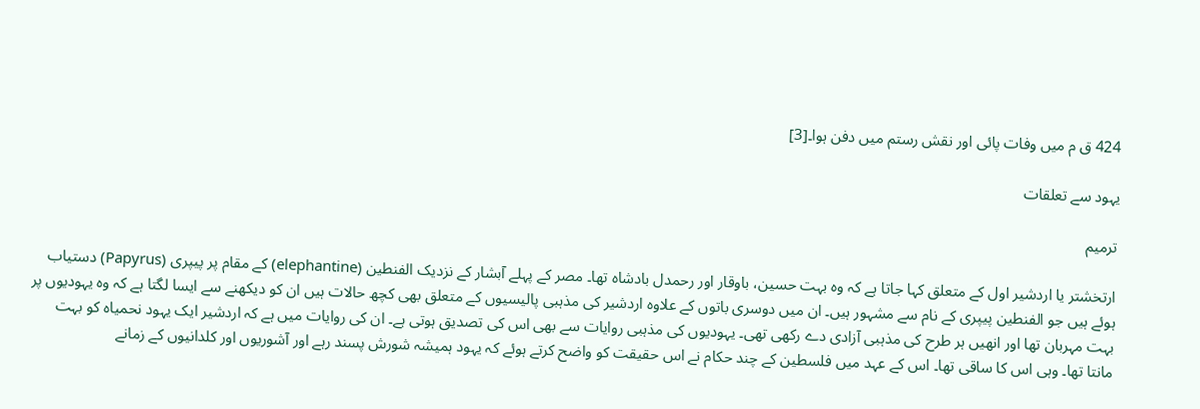424 ق م میں وفات پائی اور نقش رستم میں دفن ہوا۔[3]

یہود سے تعلقات

ترمیم

ارتخشتر یا اردشیر اول کے متعلق کہا جاتا ہے کہ وہ بہت حسین، باوقار اور رحمدل بادشاہ تھا۔ مصر کے پہلے آبشار کے نزدیک الفنطین (elephantine) کے مقام پر پیپری (Papyrus) دستیاب ہوئے ہیں جو الفنطین پیپری کے نام سے مشہور ہیں۔ ان میں دوسری باتوں کے علاوہ اردشیر کی مذہبی پالیسیوں کے متعلق بھی کچھ حالات ہیں ان کو دیکھنے سے ایسا لگتا ہے کہ وہ یہودیوں پر بہت مہربان تھا اور انھیں ہر طرح کی مذہبی آزادی دے رکھی تھی۔ یہودیوں کی مذہبی روایات سے بھی اس کی تصدیق ہوتی ہے۔ ان کی روایات میں ہے کہ اردشیر ایک یہود نحمیاہ کو بہت مانتا تھا۔ وہی اس کا ساقی تھا۔ اس کے عہد میں فلسطین کے چند حکام نے اس حقیقت کو واضح کرتے ہوئے کہ یہود ہمیشہ شورش پسند رہے اور آشوریوں اور کلدانیوں کے زمانے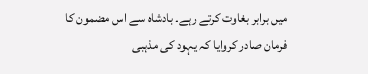میں برابر بغاوت کرتے رہے۔ بادشاہ سے اس مضمون کا فرمان صادر کروایا کہ یہود کی مذہبی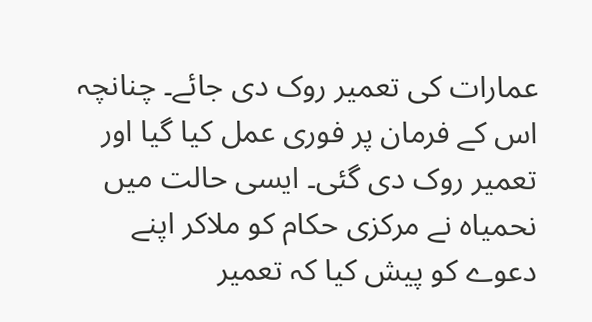عمارات کی تعمیر روک دی جائے۔ چنانچہ اس کے فرمان پر فوری عمل کیا گیا اور تعمیر روک دی گئی۔ ایسی حالت میں نحمیاہ نے مرکزی حکام کو ملاکر اپنے دعوے کو پیش کیا کہ تعمیر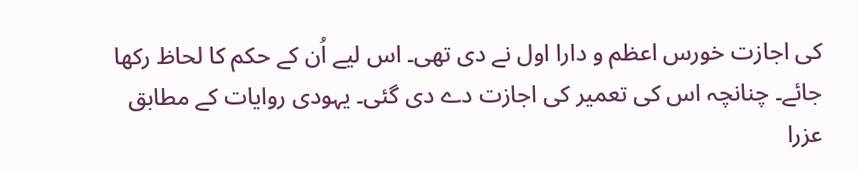کی اجازت خورس اعظم و دارا اول نے دی تھی۔ اس لیے اُن کے حکم کا لحاظ رکھا جائے۔ چنانچہ اس کی تعمیر کی اجازت دے دی گئی۔ یہودی روایات کے مطابق عزرا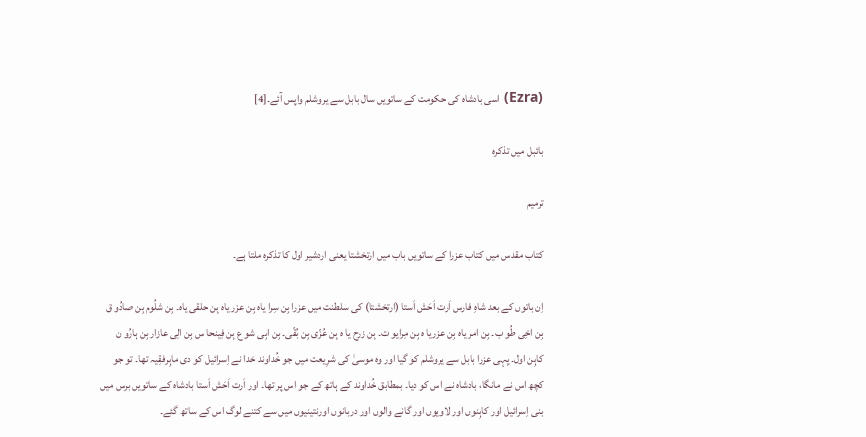(Ezra) اسی بادشاہ کی حکومت کے ساتویں سال بابل سے یروشلم واپس آئے۔[4]

بائبل میں تذکرہ

ترمیم

کتاب مقدس میں کتاب عزرا کے ساتویں باب میں ارتخشتا یعنی اردشیر اول کا تذکرہ ملتا ہے۔

اِن باتوں کے بعد شاہِ فارس اَرت اَحَش اَستا (ارتخشتا) کی سلطنت میں عزرا بِن سِرا یاہ بِن عزر یاہ بِن حلقی یاہ۔ بِن شلُوم بِن صادُو ق بِن اخِی طُو ب۔ بِن امر یاہ بِن عزریا ہ بِن مِرایو ت۔ بِن زرح یا ہ بِن عُزّی بِن بُقّی۔ بِن ابِی شو ع بِن فِینحا س بِن الِی عازار بِن ہارُو ن کاہِن اول۔ یِہی عزرا بابل سے یروشلم کو گیا اور وہ موسیٰ کی شرِیعت میں جو خُداوند خدا نے اِسرائیل کو دی ماہِرفقِیہ تھا۔ تو جو کچھ اس نے مانگا، بادشاہ نے اس کو دیا۔ بمطابق خُداوند کے ہاتھ کے جو اس پر تھا۔ اور اَرت اَحَش اَستا بادشاہ کے ساتویں برس میں بنی اِسرائیل اور کاہِنوں اور لاویوں اور گانے والوں اور دربانوں اورنتینیوں میں سے کتنے لوگ اس کے ساتھ گئے۔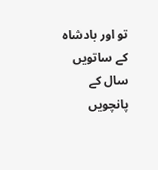تو اور بادشاہ کے ساتویں سال کے پانچویں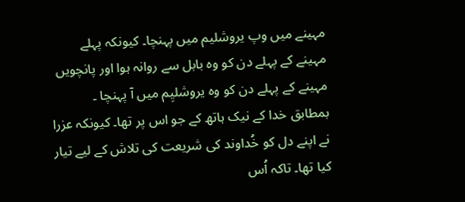مہینے میں وپ یروشلیم میں پہنچا۔ کیونکہ پہلے مہینے کے پہلے دن کو وہ بابل سے روانہ ہوا اور پانچویں مہینے کے پہلے دن کو وہ یروشلیِم میں آ پہنچا ۔ بمطابق خدا کے نیک ہاتھ کے جو اس پر تھا۔ کیونکہ عزرا نے اپنے دل کو خُداوند کی شریعت کی تلاش کے لیے تیار کیا تھا۔ تاکہ اُس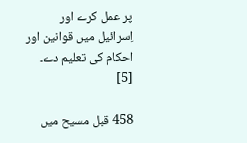پر عمل کرے اور اِسرائیل میں قوانین اور احکام کی تعلیم دے۔ [5]

458 قبل مسیح میں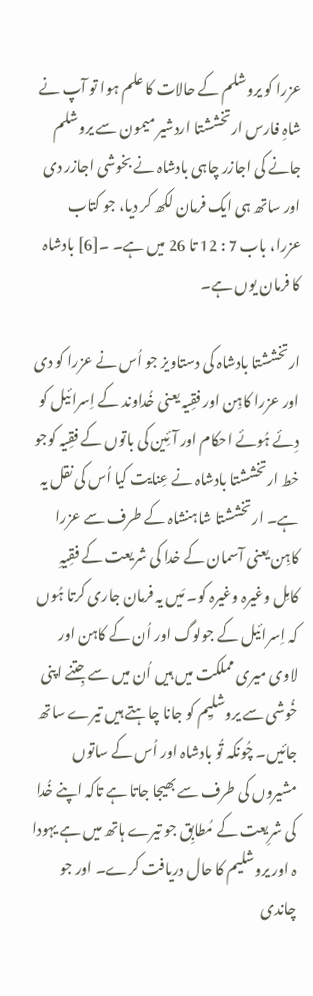عزرا کو یروشلم کے حالات کا علم ہوا تو آپ نے شاہِ فارس ارتخششتا اردشیر میمون سے یروشلم جانے کی اجازر چاہی بادشاہ نے بخوشی اجازر دی اور ساتھ ہی ایک فرمان لکھ کر دیا، جو کتاب عزرا، باب 7 : 12 تا 26 میں ہے۔ ۔[6] بادشاہ کا فرمان یوں ہے۔

ارتخششتا بادشاہ کی دستاویز جو اُس نے عزرا کو دی اور عزرا کاہِن اور فقِیہ یعنی خُداوند کے اِسرائیل کو دِئے ہُوئے احکام اور آئِین کی باتوں کے فقِیہ کوجو خط ارتخششتا بادشاہ نے عِنایت کیا اُس کی نقل یہ ہے۔ ارتخششتا شاہنشاہ کے طرف سے عزرا کاہِن یعنی آسمان کے خدا کی شریعت کے فقِیہِ کامِل وغیرہ وغیرہ کو۔ مَیں یہ فرمان جاری کرتا ہُوں کہ اِسرائیل کے جولوگ اور اُن کے کاہن اور لاوی میری مملکت میں ہیں اُن میں سے جِتنے اپنی خُوشی سے یروشلیِم کو جانا چاہتے ہیں تیرے ساتھ جائیں۔ چُونکہ تُو بادشاہ اور اُس کے ساتوں مشیروں کی طرف سے بھیجا جاتا ہے تاکہ اپنے خُدا کی شرِیعت کے مُطابِق جو تیرے ہاتھ میں ہے یہودا ہ اور یروشلیم کا حال دریافت کرے۔ اور جو چاندی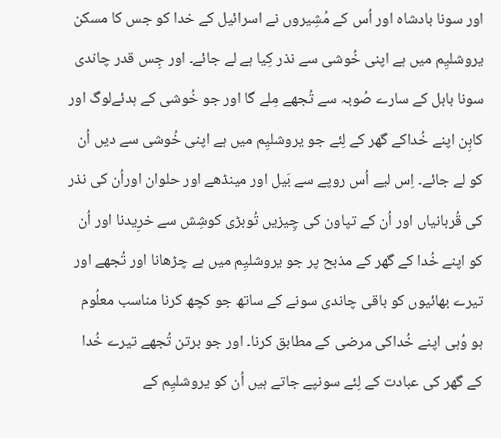اور سونا بادشاہ اور اُس کے مُشِیروں نے اسرائیل کے خدا کو جس کا مسکن یروشلیِم میں ہے اپنی خُوشی سے نذر کِیا ہے لے جائے۔ اور جِس قدر چاندی سونا بابل کے سارے صُوبہ سے تُجھے مِلے گا اور جو خُوشی کے ہدئےلوگ اور کاہِن اپنے خُداکے گھر کے لِئے جو یروشلیِم میں ہے اپنی خُوشی سے دیں اُن کو لے جائے۔ اِس لیے اُس روپے سے بَیل اور مینڈھے اور حلوان اوراُن کی نذر کی قُربانیاں اور اُن کے تپاون کی چِیزیں تُوبڑی کوشِش سے خرِیدنا اور اُن کو اپنے خُدا کے گھر کے مذبح پر جو یروشلیِم میں ہے چڑھانا اور تُجھے اور تیرے بھائیوں کو باقی چاندی سونے کے ساتھ جو کچھ کرنا مناسب معلُوم ہو وُہی اپنے خُداکی مرضی کے مطابق کرنا۔ اور جو برتن تُجھے تیرے خُدا کے گھر کی عبادت کے لِئے سونپے جاتے ہیں اُن کو یروشلیِم کے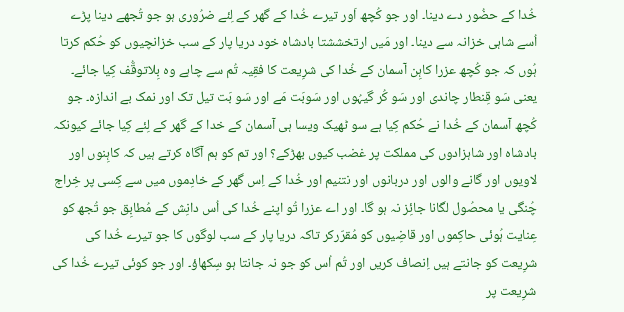خُدا کے حضُور دے دینا۔ اور جو کُچھ اَور تیرے خُدا کے گھر کے لِئے ضرُوری ہو جو تُجھے دینا پڑے اُسے شاہی خزانہ سے دینا۔ اور مَیں ارتخششتا بادشاہ خود دریا پار کے سب خزانچیوں کو حُکم کرتا ہُوں کہ جو کُچھ عزرا کاہِن آسمان کے خُدا کی شرِیعت کا فقِیہ تُم سے چاہے وہ بِلاتوقُّف کِیا جائے۔ یعنی سَو قِنطار چاندی اور سَو کُر گیہُوں اور سَوبَت مَے اور سَو بَت تیل تک اور نمک بے اندازہ۔ جو کُچھ آسمان کے خُدا نے حُکم کِیا ہے سو ٹھیک ویسا ہی آسمان کے خدا کے گھر کے لِئے کِیا جائے کیونکہ بادشاہ اور شاہزادوں کی مملکت پر غضب کیوں بھڑکے؟ اور تم کو ہم آگاہ کرتے ہیں کہ کاہِنوں اور لاویوں اور گانے والوں اور دربانوں اور نتنیم اور خُدا کے اِس گھر کے خادِموں میں سے کِسی پر خِراج چُنگی یا محصُول لگانا جائِز نہ ہو گا۔ اور اے عزرا تُو اپنے خُدا کی اُس دانِش کے مُطابِق جو تُجھ کو عِنایت ہُوئی حاکِموں اور قاضِیوں کو مُقرّرکر تاکہ دریا پار کے سب لوگوں کا جو تیرے خُدا کی شرِیعت کو جانتے ہیں اِنصاف کریں اور تُم اُس کو جو نہ جانتا ہو سِکھاؤ۔ اور جو کوئی تیرے خُدا کی شرِیعت پر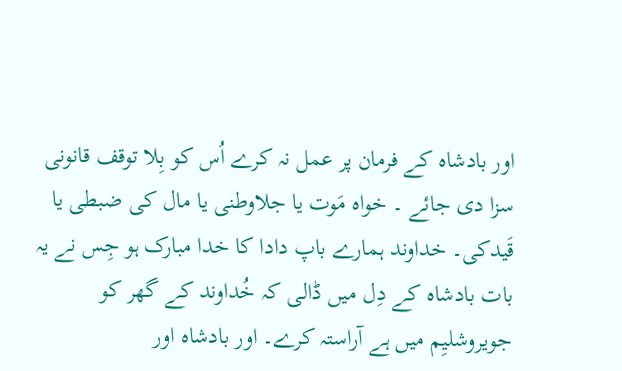اور بادشاہ کے فرمان پر عمل نہ کرے اُس کو بِلا توقف قانونی سزا دی جائے ۔ خواہ مَوت یا جلاوطنی یا مال کی ضبطی یا قَیدکی۔ خداوند ہمارے باپ دادا کا خدا مبارک ہو جِس نے یہ بات بادشاہ کے دِل میں ڈالی کہ خُداوند کے گھر کو جویروشلیِم میں ہے آراستہ کرے۔ اور بادشاہ اور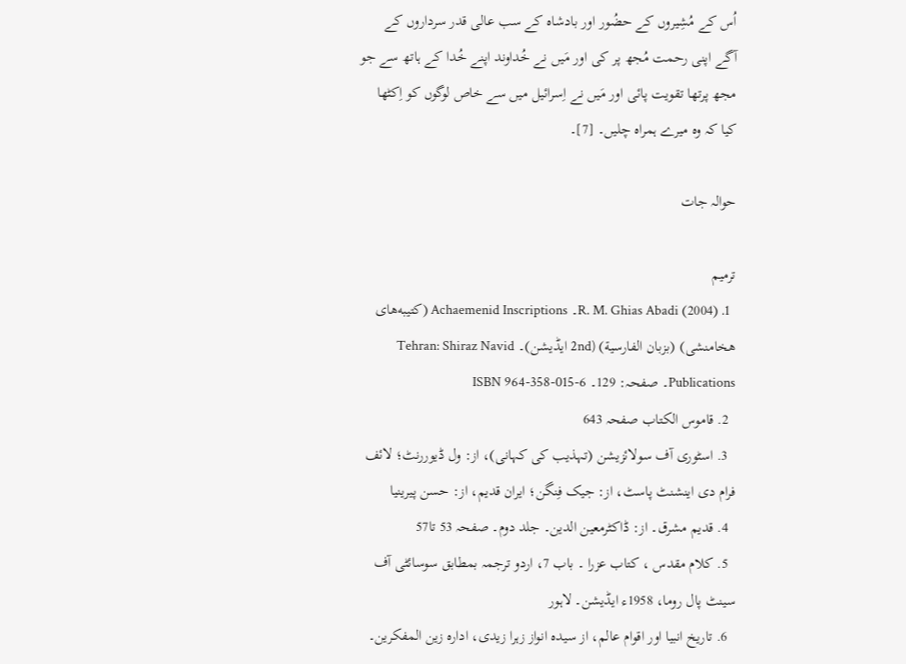اُس کے مُشِیروں کے حضُور اور بادشاہ کے سب عالی قدر سرداروں کے آگے اپنی رحمت مُجھ پر کی اور مَیں نے خُداوند اپنے خُدا کے ہاتھ سے جو مجھ پرتھا تقویت پائی اور مَیں نے اِسرائیل میں سے خاص لوگوں کو اِکٹھا کیا کہ وہ میرے ہمراہ چلیں۔ [7]۔

حوالہ جات

ترمیم
  1. R. M. Ghias Abadi (2004)۔ Achaemenid Inscriptions (کتیبه‌های هخامنشی) (بزبان الفارسية) (2nd ایڈیشن)۔ Tehran: Shiraz Navid Publications۔ صفحہ: 129۔ ISBN 964-358-015-6
  2. قاموس الکتاب صفحہ 643
  3. اسٹوری آف سولائزیشن (تہذیب کی کہانی)، از: ول ڈیوررنٹ؛ لائف فرام دی اینشنٹ پاسٹ، از: جیک فِنگن؛ ایران قدیم، از: حسن پیرینیا
  4. قدیم مشرق۔ از: ڈاکٹرمعین الدین۔ جلد دوم۔ صفحہ 53 تا57
  5. کلام مقدس ، کتاب عزرا ۔ باب 7، اردو ترجمہ بمطابق سوسائٹی آف سینٹ پال روما، 1958ء ایڈیشن۔ لاہور
  6. تاریخ انبیا اور اقوام عالم، از سیدہ انواز زہرا زیدی، ادارہ زین المفکرین۔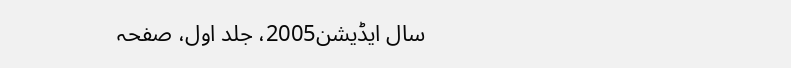سال ایڈیشن2005، جلد اول، صفحہ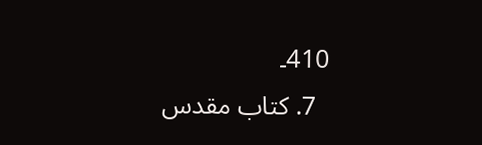410۔
  7. کتاب مقدس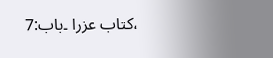،کتاب عزرا ۔باب:7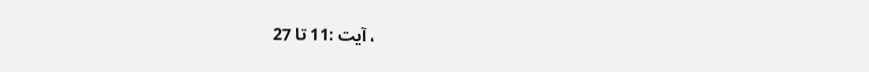، آیت :11 تا 27